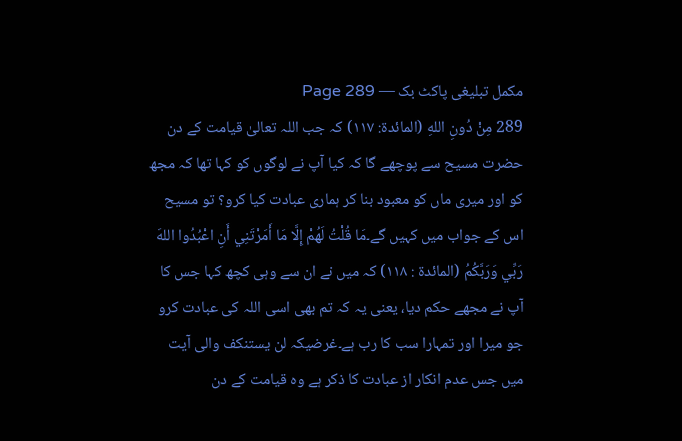مکمل تبلیغی پاکٹ بک — Page 289
289 مِنْ دُونِ اللهِ (المائدۃ: ۱۱۷) کہ جب اللہ تعالیٰ قیامت کے دن حضرت مسیح سے پوچھے گا کہ کیا آپ نے لوگوں کو کہا تھا کہ مجھ کو اور میری ماں کو معبود بنا کر ہماری عبادت کیا کرو؟ تو مسیح اس کے جواب میں کہیں گے۔مَا قُلْتُ لَهُمْ إِلَّا مَا أَمَرْتَنِي أَنِ اعْبُدُوا اللهَ رَبِّي وَرَبَّكُمُ (المائدة : ۱۱۸) کہ میں نے ان سے وہی کچھ کہا جس کا آپ نے مجھے حکم دیا، یعنی یہ کہ تم بھی اسی اللہ کی عبادت کرو جو میرا اور تمہارا سب کا رب ہے۔غرضیکہ لن يستنكف والی آیت میں جس عدم انکار از عبادت کا ذکر ہے وہ قیامت کے دن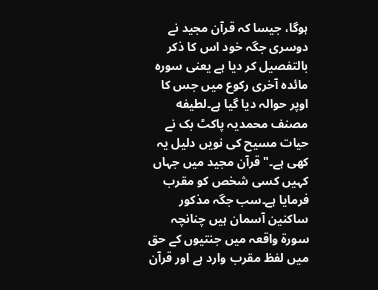ہوگا، جیسا کہ قرآن مجید نے دوسری جگہ خود اس کا ذکر بالتفصیل کر دیا ہے یعنی سورہ مائدہ آخری رکوع میں جس کا اوپر حوالہ دیا گیا ہے۔لطيفه مصنف محمدیہ پاکٹ بک نے حیات مسیح کی نویں دلیل یہ کھی ہے۔" قرآن مجید میں جہاں کہیں کسی شخص کو مقرب فرمایا ہے۔سب جگہ مذکور ساکنین آسمان ہیں چنانچہ سورۃ واقعہ میں جنتیوں کے حق میں لفظ مقرب وارد ہے اور قرآن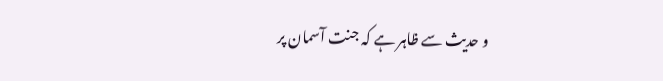و حدیث سے ظاہر ہے کہ جنت آسمان پر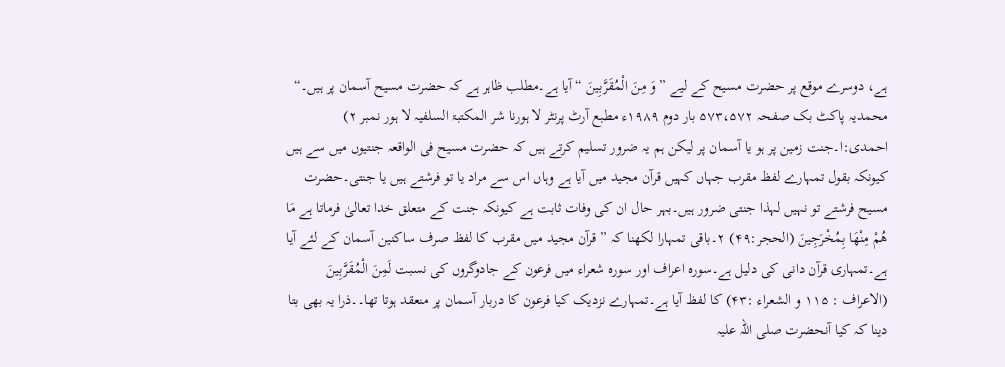ہے، دوسرے موقع پر حضرت مسیح کے لیے ” وَ مِنَ الْمُقَرَّبِينَ “ آیا ہے۔مطلب ظاہر ہے کہ حضرت مسیح آسمان پر ہیں۔“ محمدیہ پاکٹ بک صفحہ ۵۷۳،۵۷۲ بار دوم ۱۹۸۹ء مطبع آرٹ پرنٹر لا ہورنا شر المکتبۃ السلفیہ لا ہور نمبر ۲) احمدی:ا۔جنت زمین پر ہو یا آسمان پر لیکن ہم یہ ضرور تسلیم کرتے ہیں کہ حضرت مسیح فی الواقعہ جنتیوں میں سے ہیں کیونکہ بقول تمہارے لفظ مقرب جہاں کہیں قرآن مجید میں آیا ہے وہاں اس سے مراد یا تو فرشتے ہیں یا جنتی۔حضرت مسیح فرشتے تو نہیں لہذا جنتی ضرور ہیں۔بہر حال ان کی وفات ثابت ہے کیونکہ جنت کے متعلق خدا تعالیٰ فرماتا ہے مَا هُمْ مِنْهَا بِمُخْرَجِينَ (الحجر:۴۹) ۲۔باقی تمہارا لکھنا کہ ” قرآن مجید میں مقرب کا لفظ صرف ساکنین آسمان کے لئے آیا ہے۔تمہاری قرآن دانی کی دلیل ہے۔سورہ اعراف اور سورہ شعراء میں فرعون کے جادوگروں کی نسبت لَمِنَ الْمُقَرَّبِينَ (الاعراف : ۱۱۵ و الشعراء :۴۳) کا لفظ آیا ہے۔تمہارے نزدیک کیا فرعون کا دربار آسمان پر منعقد ہوتا تھا۔۔ذرا یہ بھی بتا دینا کہ کیا آنحضرت صلی اللہ علیہ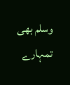وسلم بھی تمہارے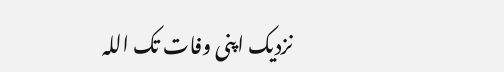نزدیک اپنی وفات تک اللہ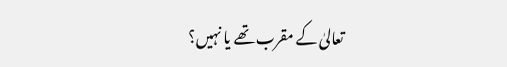تعالیٰ کے مقرب تھے یا نہیں؟